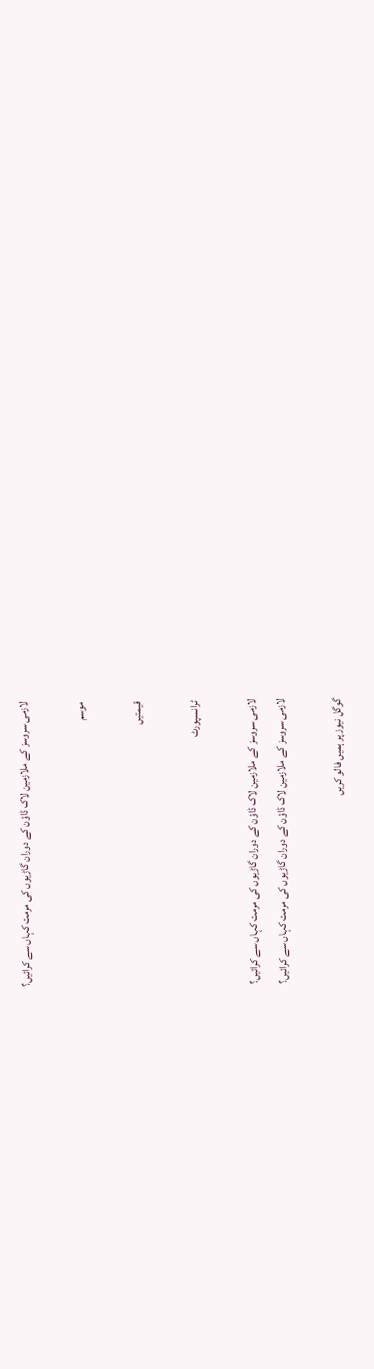لازمی سروسز کے ملازمین لاک ڈاؤن کے دوران گاڑیوں کی مرمت کہاں سے کرائیں؟

موسم

قیمتیں

ٹرانسپورٹ

لازمی سروسز کے ملازمین لاک ڈاؤن کے دوران گاڑیوں کی مرمت کہاں سے کرائیں؟
لازمی سروسز کے ملازمین لاک ڈاؤن کے دوران گاڑیوں کی مرمت کہاں سے کرائیں؟

گوگل نیوز پر ہمیں فالو کریں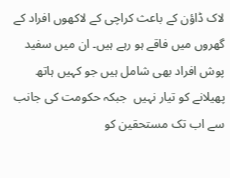لاک ڈاؤن کے باعث کراچی کے لاکھوں افراد کے گھروں میں فاقے ہو رہے ہیں۔ ان میں سفید پوش افراد بھی شامل ہیں جو کہیں ہاتھ پھیلانے کو تیار نہیں  جبکہ حکومت کی جانب سے اب تک مستحقین کو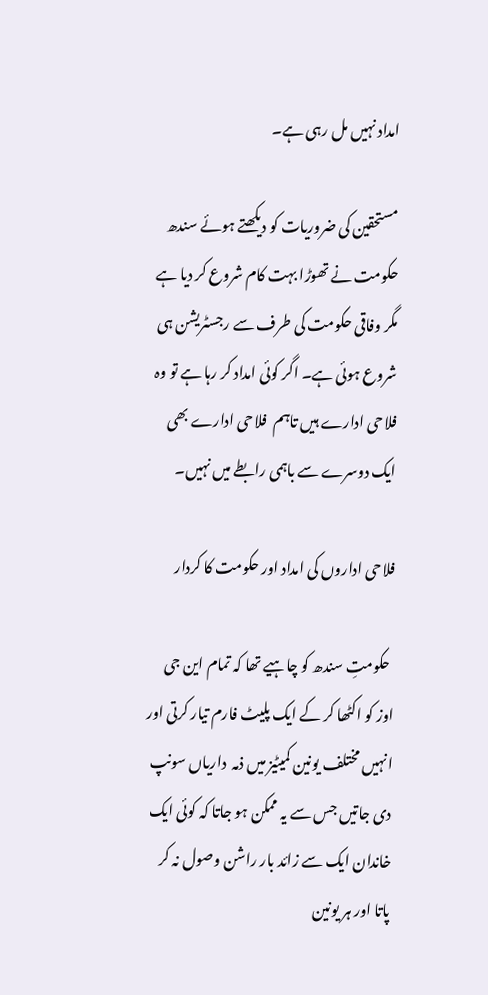امداد نہیں مل رہی ہے۔

مستحقین کی ضروریات کو دیکھتے ہوئے سندھ حکومت نے تھوڑا بہت کام شروع کر دیا ہے مگر وفاقی حکومت کی طرف سے رجسٹریشن ہی شروع ہوئی ہے۔ اگر کوئی امداد کر رہا ہے تو وہ فلاحی ادارے ہیں تاہم  فلاحی ادارے بھی ایک دوسرے سے باہمی رابطے میں نہیں۔

فلاحی اداروں کی امداد اور حکومت کا کردار

 حکومتِ سندھ کو چاہیے تھا کہ تمام این جی اوز کو اکٹھا کر کے ایک پلیٹ فارم تیار کرتی اور انہیں مختلف یونین کمیٹیز میں ذمہ  داریاں سونپ دی جاتیں جس سے یہ ممکن ہو جاتا کہ کوئی ایک خاندان ایک سے زائد بار راشن وصول نہ کر پاتا اور ہر یونین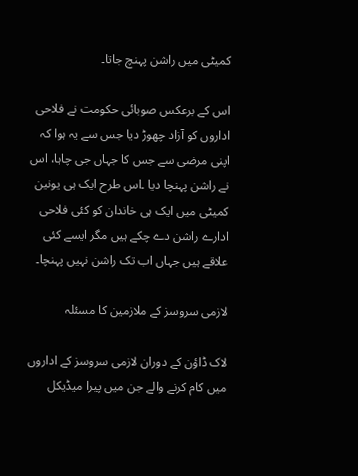کمیٹی میں راشن پہنچ جاتا۔

اس کے برعکس صوبائی حکومت نے فلاحی اداروں کو آزاد چھوڑ دیا جس سے یہ ہوا کہ اپنی مرضی سے جس کا جہاں جی چاہا، اس نے راشن پہنچا دیا ۔اس طرح ایک ہی یونین کمیٹی میں ایک ہی خاندان کو کئی فلاحی ادارے راشن دے چکے ہیں مگر ایسے کئی علاقے ہیں جہاں اب تک راشن نہیں پہنچا۔

لازمی سروسز کے ملازمین کا مسئلہ

لاک ڈاؤن کے دوران لازمی سروسز کے اداروں میں کام کرنے والے جن میں پیرا میڈیکل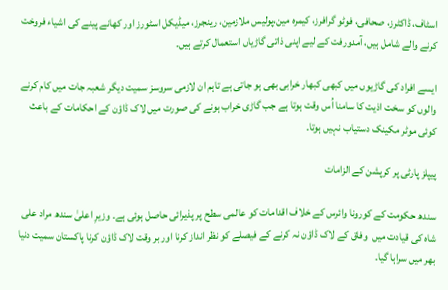اسٹاف، ڈاکٹرز، صحافی، فوٹو گرافرز، کیمرہ مین،پولیس ملازمین، رینجرز، میڈیکل اسٹورز اور کھانے پینے کی اشیاء فروخت کرنے والے شامل ہیں، آمدورفت کے لیے اپنی ذاتی گاڑیاں استعمال کرتے ہیں۔

ایسے افراد کی گاڑیوں میں کبھی کبھار خرابی بھی ہو جاتی ہے تاہم ان لازمی سروسز سمیت دیگر شعبہ جات میں کام کرنے والوں کو سخت اذیت کا سامنا اُس وقت ہوتا ہے جب گاڑی خراب ہونے کی صورت میں لاک ڈاؤن کے احکامات کے باعث کوئی موٹر مکینک دستیاب نہیں ہوتا۔

پیپلز پارٹی پر کرپشن کے الزامات

سندھ حکومت کے کورونا وائرس کے خلاف اقدامات کو عالمی سطح پر پذیرائی حاصل ہوئی ہے۔ وزیرِ اعلیٰ سندھ مراد علی شاہ کی قیادت میں  وفاق کے لاک ڈاؤن نہ کرنے کے فیصلے کو نظر انداز کرنا اور بر وقت لاک ڈاؤن کرنا پاکستان سمیت دنیا بھر میں سراہا گیا۔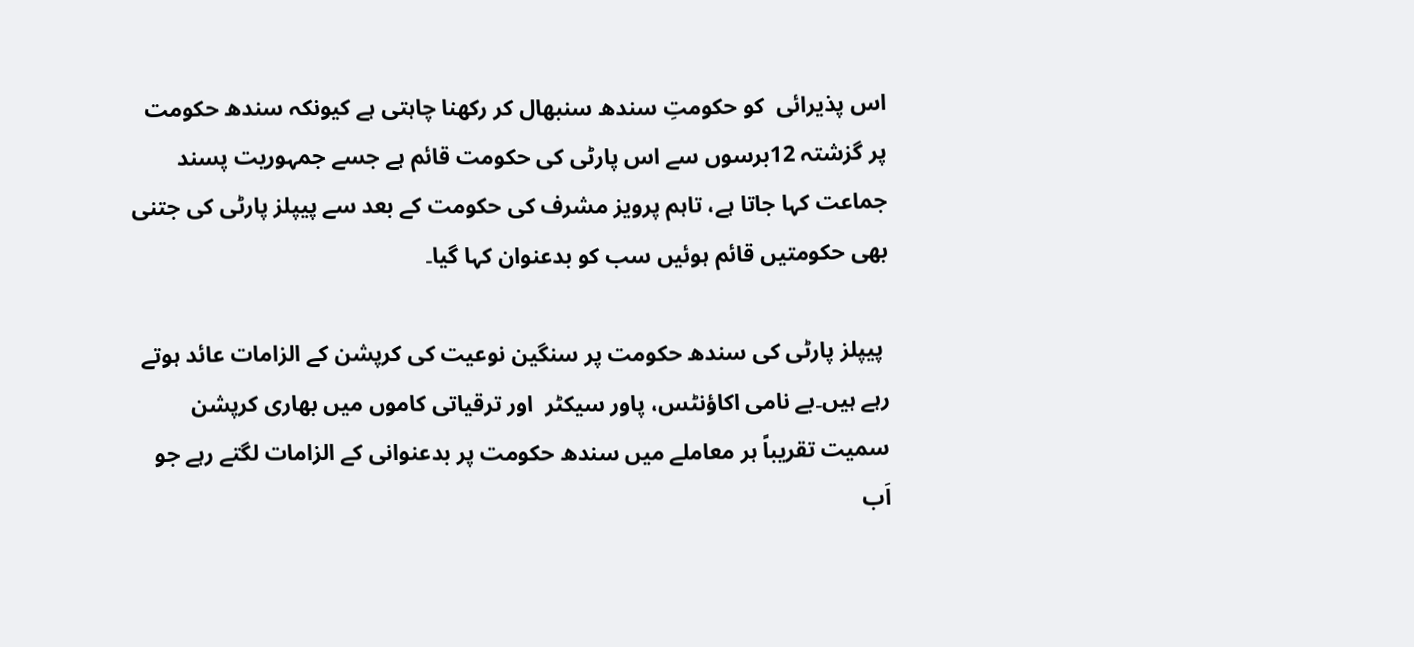اس پذیرائی  کو حکومتِ سندھ سنبھال کر رکھنا چاہتی ہے کیونکہ سندھ حکومت پر گزشتہ 12برسوں سے اس پارٹی کی حکومت قائم ہے جسے جمہوریت پسند جماعت کہا جاتا ہے، تاہم پرویز مشرف کی حکومت کے بعد سے پیپلز پارٹی کی جتنی بھی حکومتیں قائم ہوئیں سب کو بدعنوان کہا گیا۔

 پیپلز پارٹی کی سندھ حکومت پر سنگین نوعیت کی کرپشن کے الزامات عائد ہوتے رہے ہیں۔بے نامی اکاؤنٹس، پاور سیکٹر  اور ترقیاتی کاموں میں بھاری کرپشن سمیت تقریباً ہر معاملے میں سندھ حکومت پر بدعنوانی کے الزامات لگتے رہے جو اَب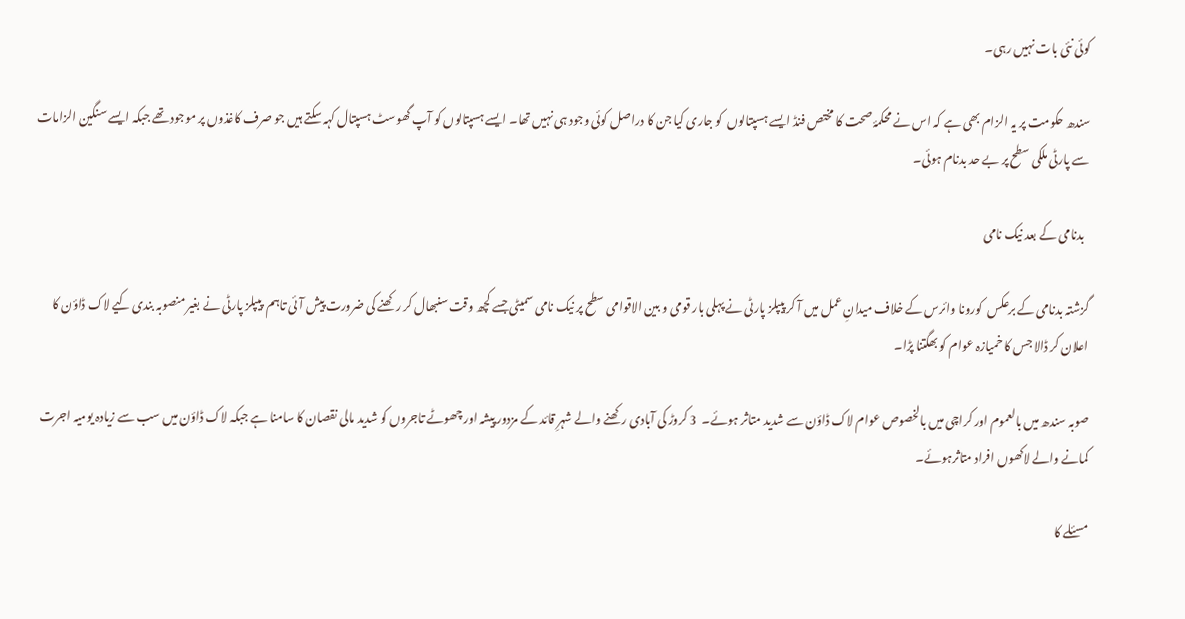کوئی نئی بات نہیں رہی۔

سندھ حکومت پر یہ الزام بھی ہے کہ اس نے محکمۂ صحت کا مختص فنڈ ایسے ہسپتالوں  کو جاری کیا جن کا دراصل کوئی وجود ہی نہیں تھا۔ ایسے ہسپتالوں کو آپ گھوسٹ ہسپتال کہہ سکتے ہیں جو صرف کاغذوں پر موجود تھے جبکہ ایسے سنگین الزامات سے پارٹی ملکی سطح پر بے حد بدنام ہوئی۔

  بدنامی کے بعد نیک نامی

گزشتہ بدنامی کے برعکس  کورونا وائرس کے خلاف میدانِ عمل میں آ کر پیپلز پارٹی نے پہلی بار قومی و بین الاقوامی سطح پر نیک نامی سمیٹی جسے کچھ وقت سنبھال کر رکھنے کی ضرورت پیش آئی تاہم  پیپلز پارٹی نے بغیر منصوبہ بندی کیے لاک ڈاؤن کا اعلان کر ڈالا جس کا خمیازہ عوام کو بھگتنا پڑا۔

صوبہ سندھ میں بالعموم اور کراچی میں بالخصوص عوام لاک ڈاؤن سے شدید متاثر ہوئے۔  3 کروڑ کی آبادی رکھنے والے شہرِ قائد کے مزدور پیشہ اور چھوٹے تاجروں کو شدید مالی نقصان کا سامنا ہے جبکہ لاک ڈاؤن میں سب سے زیادہ یومیہ اجرت کمانے والے لاکھوں افراد متاثرہوئے۔

مسئلے کا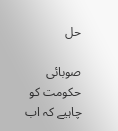حل

صوبائی حکومت کو چاہیے کہ اب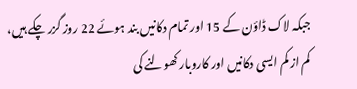جبکہ لاک ڈاؤن کے 15 اور تمام دکانیں بند ہوئے 22 روز گزر چکے ہیں، کم از کم ایسی دکانیں اور کاروبار کھولنے کی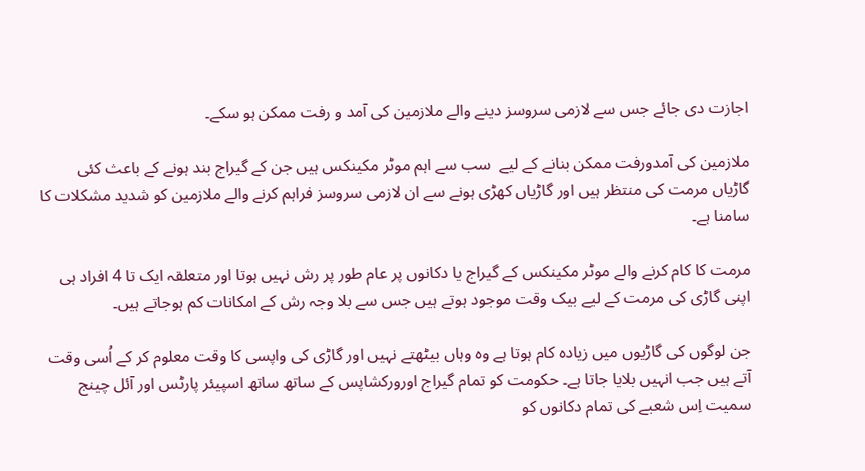اجازت دی جائے جس سے لازمی سروسز دینے والے ملازمین کی آمد و رفت ممکن ہو سکے۔

ملازمین کی آمدورفت ممکن بنانے کے لیے  سب سے اہم موٹر مکینکس ہیں جن کے گیراج بند ہونے کے باعث کئی گاڑیاں مرمت کی منتظر ہیں اور گاڑیاں کھڑی ہونے سے ان لازمی سروسز فراہم کرنے والے ملازمین کو شدید مشکلات کا سامنا ہے۔

مرمت کا کام کرنے والے موٹر مکینکس کے گیراج یا دکانوں پر عام طور پر رش نہیں ہوتا اور متعلقہ ایک تا 4 افراد ہی اپنی گاڑی کی مرمت کے لیے بیک وقت موجود ہوتے ہیں جس سے بلا وجہ رش کے امکانات کم ہوجاتے ہیں۔

جن لوگوں کی گاڑیوں میں زیادہ کام ہوتا ہے وہ وہاں بیٹھتے نہیں اور گاڑی کی واپسی کا وقت معلوم کر کے اُسی وقت آتے ہیں جب انہیں بلایا جاتا ہے۔ حکومت کو تمام گیراج اورورکشاپس کے ساتھ ساتھ اسپیئر پارٹس اور آئل چینج سمیت اِس شعبے کی تمام دکانوں کو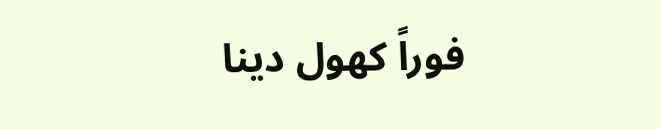فوراً کھول دینا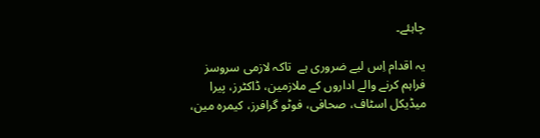چاہئے۔

یہ اقدام اِس لیے ضروری ہے  تاکہ لازمی سروسز فراہم کرنے والے اداروں کے ملازمین، ڈاکٹرز، پیرا میڈیکل اسٹاف، صحافی، فوٹو گرافرز، کیمرہ مین،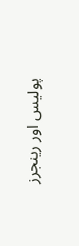پولیس اور رینجرز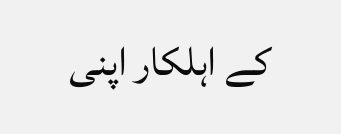کے اہلکار اپنی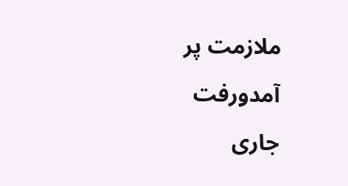ملازمت پر آمدورفت  جاری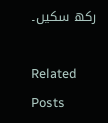رکھ سکیں۔

Related Posts